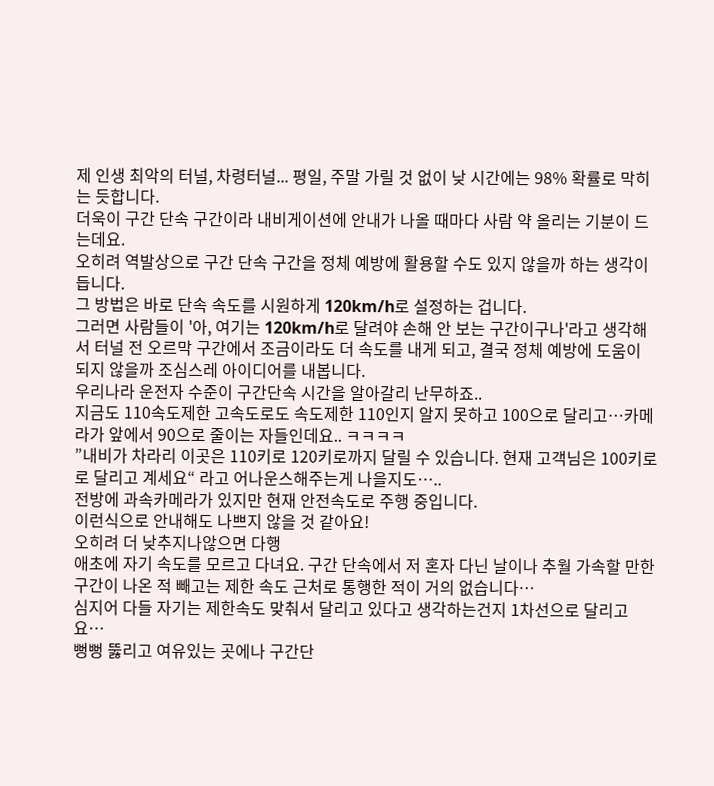제 인생 최악의 터널, 차령터널... 평일, 주말 가릴 것 없이 낮 시간에는 98% 확률로 막히는 듯합니다.
더욱이 구간 단속 구간이라 내비게이션에 안내가 나올 때마다 사람 약 올리는 기분이 드는데요.
오히려 역발상으로 구간 단속 구간을 정체 예방에 활용할 수도 있지 않을까 하는 생각이 듭니다.
그 방법은 바로 단속 속도를 시원하게 120km/h로 설정하는 겁니다.
그러면 사람들이 '아, 여기는 120km/h로 달려야 손해 안 보는 구간이구나'라고 생각해서 터널 전 오르막 구간에서 조금이라도 더 속도를 내게 되고, 결국 정체 예방에 도움이 되지 않을까 조심스레 아이디어를 내봅니다.
우리나라 운전자 수준이 구간단속 시간을 알아갈리 난무하죠..
지금도 110속도제한 고속도로도 속도제한 110인지 알지 못하고 100으로 달리고…카메라가 앞에서 90으로 줄이는 자들인데요.. ㅋㅋㅋㅋ
”내비가 차라리 이곳은 110키로 120키로까지 달릴 수 있습니다. 현재 고객님은 100키로로 달리고 계세요“ 라고 어나운스해주는게 나을지도…..
전방에 과속카메라가 있지만 현재 안전속도로 주행 중입니다.
이런식으로 안내해도 나쁘지 않을 것 같아요!
오히려 더 낮추지나않으면 다행
애초에 자기 속도를 모르고 다녀요. 구간 단속에서 저 혼자 다닌 날이나 추월 가속할 만한 구간이 나온 적 빼고는 제한 속도 근처로 통행한 적이 거의 없습니다…
심지어 다들 자기는 제한속도 맞춰서 달리고 있다고 생각하는건지 1차선으로 달리고요…
뻥뻥 뚫리고 여유있는 곳에나 구간단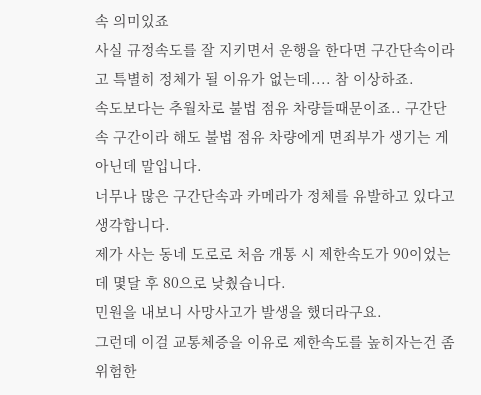속 의미있죠
사실 규정속도를 잘 지키면서 운행을 한다면 구간단속이라고 특별히 정체가 될 이유가 없는데.... 참 이상하죠.
속도보다는 추월차로 불법 점유 차량들때문이죠.. 구간단속 구간이라 해도 불법 점유 차량에게 면죄부가 생기는 게 아닌데 말입니다.
너무나 많은 구간단속과 카메라가 정체를 유발하고 있다고 생각합니다.
제가 사는 동네 도로로 처음 개통 시 제한속도가 90이었는데 몇달 후 80으로 낮췄습니다.
민원을 내보니 사망사고가 발생을 했더라구요.
그런데 이걸 교통체증을 이유로 제한속도를 높히자는건 좀 위험한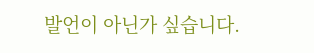발언이 아닌가 싶습니다.